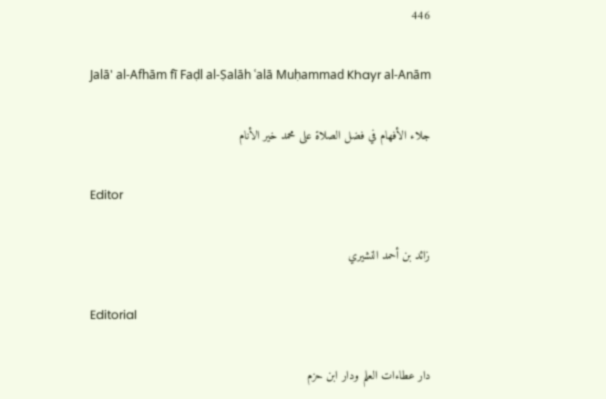446

Jalā' al-Afhām fī Faḍl al-Ṣalāh ʿalā Muḥammad Khayr al-Anām

جلاء الأفهام في فضل الصلاة على محمد خير الأنام

Editor

زائد بن أحمد النشيري

Editorial

دار عطاءات العلم ودار ابن حزم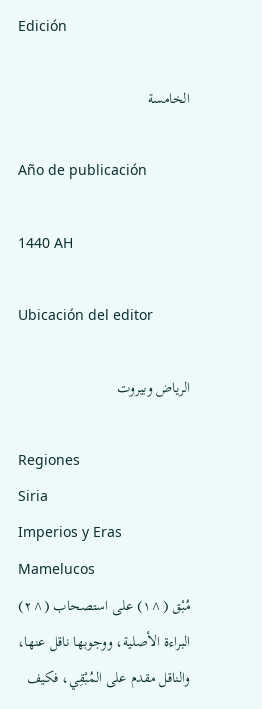Edición

الخامسة

Año de publicación

1440 AH

Ubicación del editor

الرياض وبيروت

Regiones
Siria
Imperios y Eras
Mamelucos
مُبْق (^١) على استصحاب (^٢) البراءة الأصلية، ووجوبها ناقل عنها، والناقل مقدم على المُبْقِي، فكيف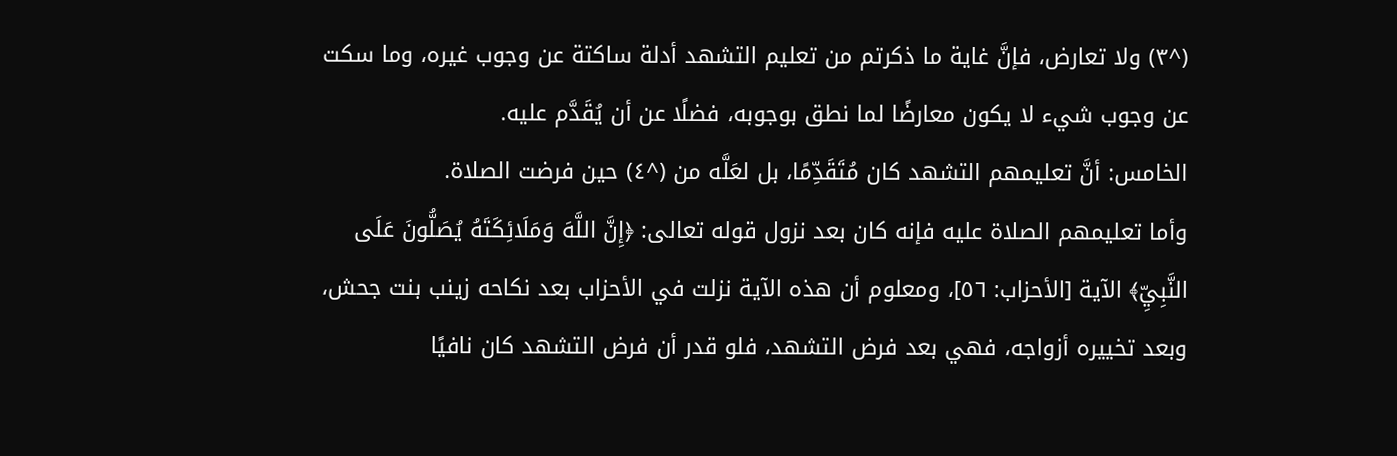(^٣) ولا تعارض، فإنَّ غاية ما ذكرتم من تعليم التشهد أدلة ساكتة عن وجوب غيره، وما سكت عن وجوب شيء لا يكون معارضًا لما نطق بوجوبه، فضلًا عن أن يُقَدَّم عليه.
الخامس: أنَّ تعليمهم التشهد كان مُتَقَدِّمًا، بل لعَلَّه من (^٤) حين فرضت الصلاة.
وأما تعليمهم الصلاة عليه فإنه كان بعد نزول قوله تعالى: ﴿إِنَّ اللَّهَ وَمَلَائِكَتَهُ يُصَلُّونَ عَلَى النَّبِيِّ﴾ الآية [الأحزاب: ٥٦]، ومعلوم أن هذه الآية نزلت في الأحزاب بعد نكاحه زينب بنت جحش، وبعد تخييره أزواجه، فهي بعد فرض التشهد، فلو قدر أن فرض التشهد كان نافيًا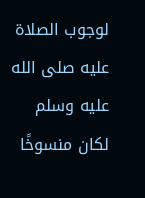لوجوب الصلاة عليه صلى الله عليه وسلم لكان منسوخًا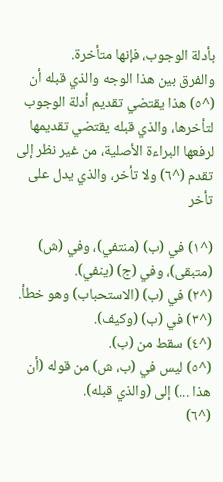بأدلة الوجوب، فإنها متأخرة.
والفرق بين هذا الوجه والذي قبله أن (^٥) هذا يقتضي تقديم أدلة الوجوب لتأخرها، والذي قبله يقتضي تقديمها لرفعها البراءة الأصلية، من غير نظر إلى تقدم (^٦) ولا تأخر، والذي يدل على تأخر

(^١) في (ب) (منتفي)، وفي (ش) (متبقى)، وفي (ج) (ينفي).
(^٢) في (ب) (الاستحباب) وهو خطأ.
(^٣) في (ب) (وكيف).
(^٤) سقط من (ب).
(^٥) ليس في (ب، ش) من قوله (أن هذا ...) إلى (والذي قبله).
(^٦)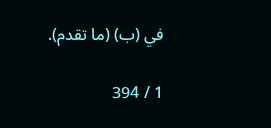في (ب) (ما تقدم).

1 / 394